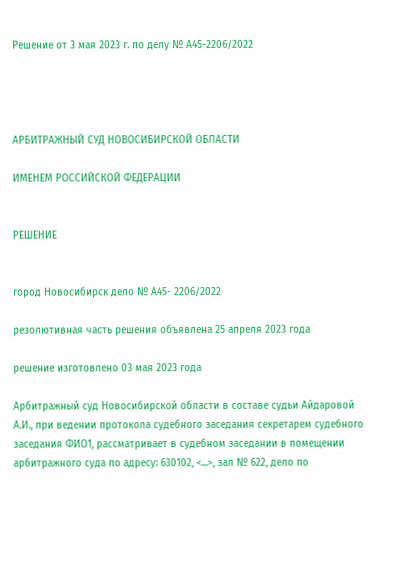Решение от 3 мая 2023 г. по делу № А45-2206/2022




АРБИТРАЖНЫЙ СУД НОВОСИБИРСКОЙ ОБЛАСТИ

ИМЕНЕМ РОССИЙСКОЙ ФЕДЕРАЦИИ


РЕШЕНИЕ


город Новосибирск дело № А45- 2206/2022

резолютивная часть решения объявлена 25 апреля 2023 года

решение изготовлено 03 мая 2023 года

Арбитражный суд Новосибирской области в составе судьи Айдаровой А.И., при ведении протокола судебного заседания секретарем судебного заседания ФИО1, рассматривает в судебном заседании в помещении арбитражного суда по адресу: 630102, <...>, зал № 622, дело по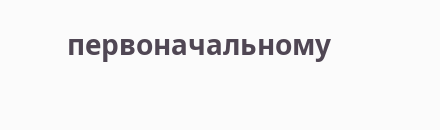первоначальному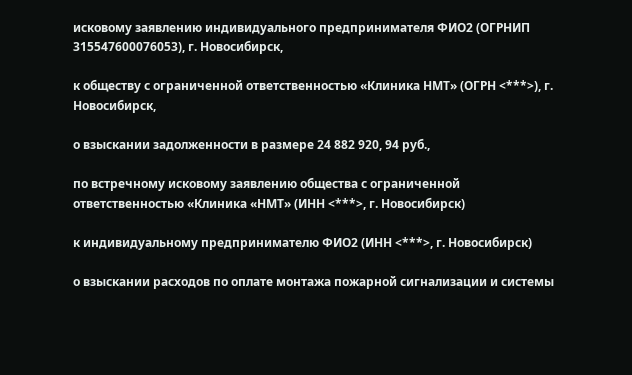исковому заявлению индивидуального предпринимателя ФИО2 (ОГРНИП 315547600076053), г. Новосибирск,

к обществу с ограниченной ответственностью «Клиника НМТ» (ОГРН <***>), г. Новосибирск,

о взыскании задолженности в размере 24 882 920, 94 руб.,

по встречному исковому заявлению общества с ограниченной ответственностью «Клиника «НМТ» (ИНН <***>, г. Новосибирск)

к индивидуальному предпринимателю ФИО2 (ИНН <***>, г. Новосибирск)

о взыскании расходов по оплате монтажа пожарной сигнализации и системы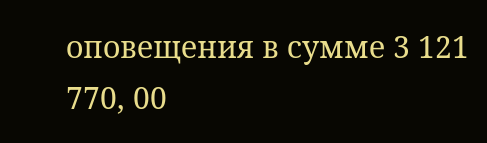оповещения в сумме 3 121 770, 00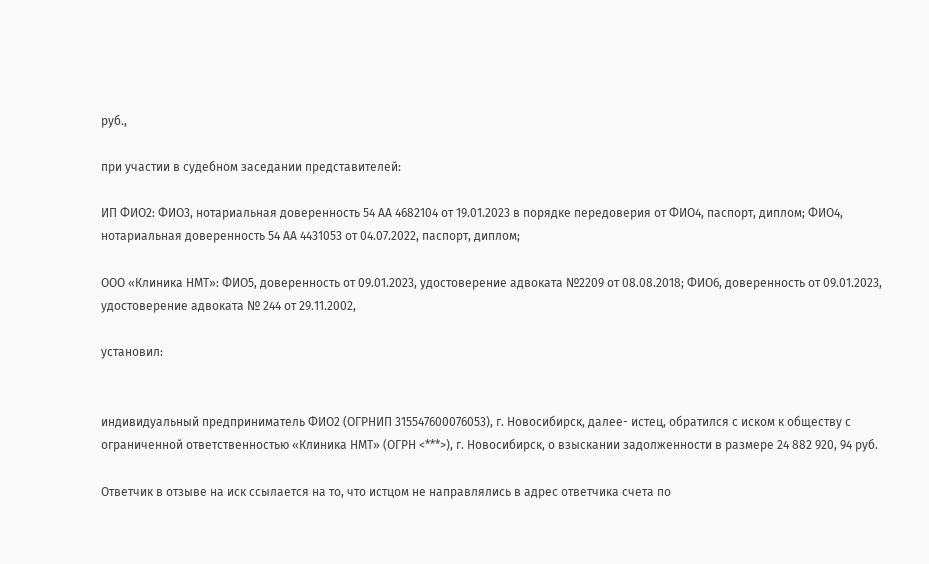руб.,

при участии в судебном заседании представителей:

ИП ФИО2: ФИО3, нотариальная доверенность 54 АА 4682104 от 19.01.2023 в порядке передоверия от ФИО4, паспорт, диплом; ФИО4, нотариальная доверенность 54 АА 4431053 от 04.07.2022, паспорт, диплом;

ООО «Клиника НМТ»: ФИО5, доверенность от 09.01.2023, удостоверение адвоката №2209 от 08.08.2018; ФИО6, доверенность от 09.01.2023, удостоверение адвоката № 244 от 29.11.2002,

установил:


индивидуальный предприниматель ФИО2 (ОГРНИП 315547600076053), г. Новосибирск, далее- истец, обратился с иском к обществу с ограниченной ответственностью «Клиника НМТ» (ОГРН <***>), г. Новосибирск, о взыскании задолженности в размере 24 882 920, 94 руб.

Ответчик в отзыве на иск ссылается на то, что истцом не направлялись в адрес ответчика счета по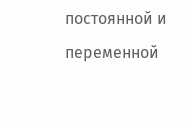постоянной и переменной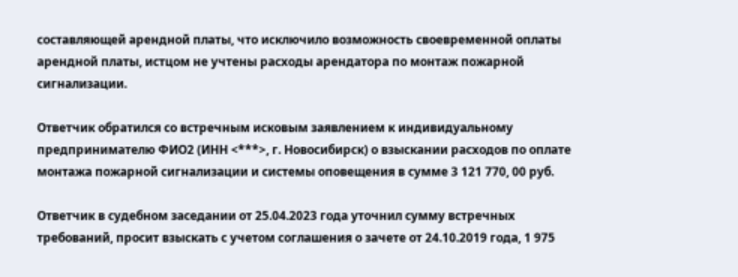составляющей арендной платы, что исключило возможность своевременной оплаты арендной платы, истцом не учтены расходы арендатора по монтаж пожарной сигнализации.

Ответчик обратился со встречным исковым заявлением к индивидуальному предпринимателю ФИО2 (ИНН <***>, г. Новосибирск) о взыскании расходов по оплате монтажа пожарной сигнализации и системы оповещения в сумме 3 121 770, 00 руб.

Ответчик в судебном заседании от 25.04.2023 года уточнил сумму встречных требований, просит взыскать с учетом соглашения о зачете от 24.10.2019 года, 1 975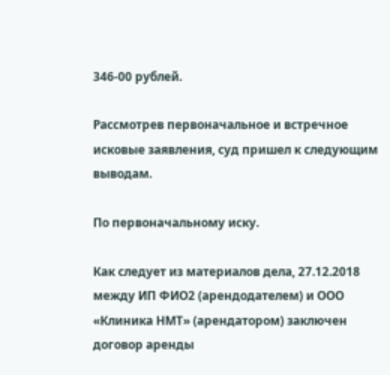346-00 рублей.

Рассмотрев первоначальное и встречное исковые заявления, суд пришел к следующим выводам.

По первоначальному иску.

Как следует из материалов дела, 27.12.2018 между ИП ФИО2 (арендодателем) и ООО «Клиника НМТ» (арендатором) заключен договор аренды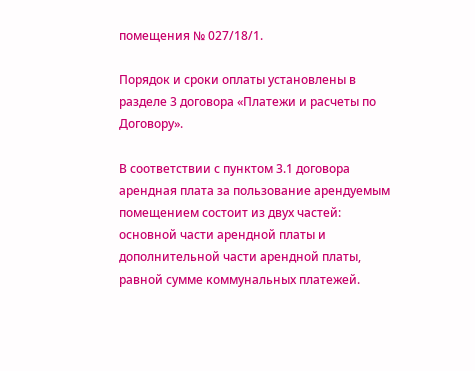помещения № 027/18/1.

Порядок и сроки оплаты установлены в разделе 3 договора «Платежи и расчеты по Договору».

В соответствии с пунктом 3.1 договора арендная плата за пользование арендуемым помещением состоит из двух частей: основной части арендной платы и дополнительной части арендной платы, равной сумме коммунальных платежей.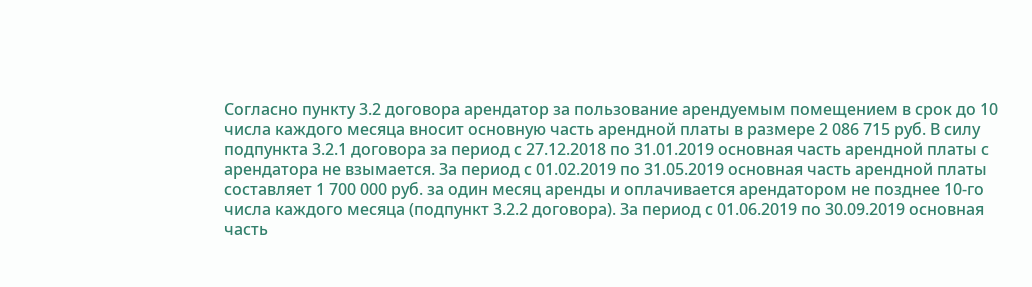Согласно пункту 3.2 договора арендатор за пользование арендуемым помещением в срок до 10 числа каждого месяца вносит основную часть арендной платы в размере 2 086 715 руб. В силу подпункта 3.2.1 договора за период с 27.12.2018 по 31.01.2019 основная часть арендной платы с арендатора не взымается. За период с 01.02.2019 по 31.05.2019 основная часть арендной платы составляет 1 700 000 руб. за один месяц аренды и оплачивается арендатором не позднее 10-го числа каждого месяца (подпункт 3.2.2 договора). За период с 01.06.2019 по 30.09.2019 основная часть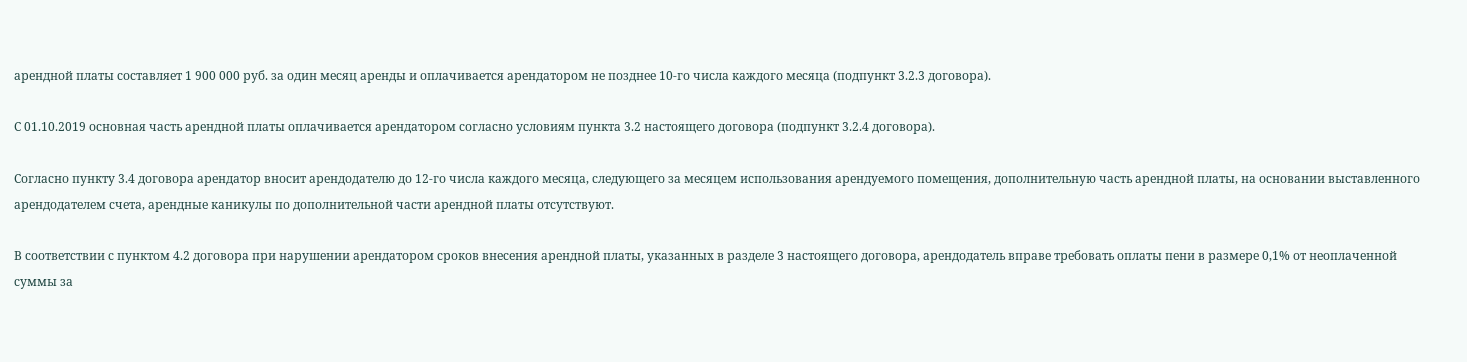арендной платы составляет 1 900 000 руб. за один месяц аренды и оплачивается арендатором не позднее 10-го числа каждого месяца (подпункт 3.2.3 договора).

С 01.10.2019 основная часть арендной платы оплачивается арендатором согласно условиям пункта 3.2 настоящего договора (подпункт 3.2.4 договора).

Согласно пункту 3.4 договора арендатор вносит арендодателю до 12-го числа каждого месяца, следующего за месяцем использования арендуемого помещения, дополнительную часть арендной платы, на основании выставленного арендодателем счета, арендные каникулы по дополнительной части арендной платы отсутствуют.

В соответствии с пунктом 4.2 договора при нарушении арендатором сроков внесения арендной платы, указанных в разделе 3 настоящего договора, арендодатель вправе требовать оплаты пени в размере 0,1% от неоплаченной суммы за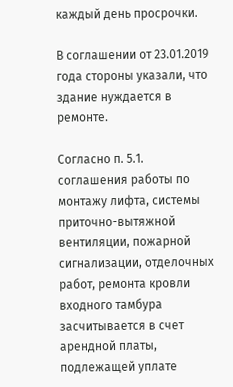каждый день просрочки.

В соглашении от 23.01.2019 года стороны указали, что здание нуждается в ремонте.

Согласно п. 5.1. соглашения работы по монтажу лифта, системы приточно-вытяжной вентиляции, пожарной сигнализации, отделочных работ, ремонта кровли входного тамбура засчитывается в счет арендной платы, подлежащей уплате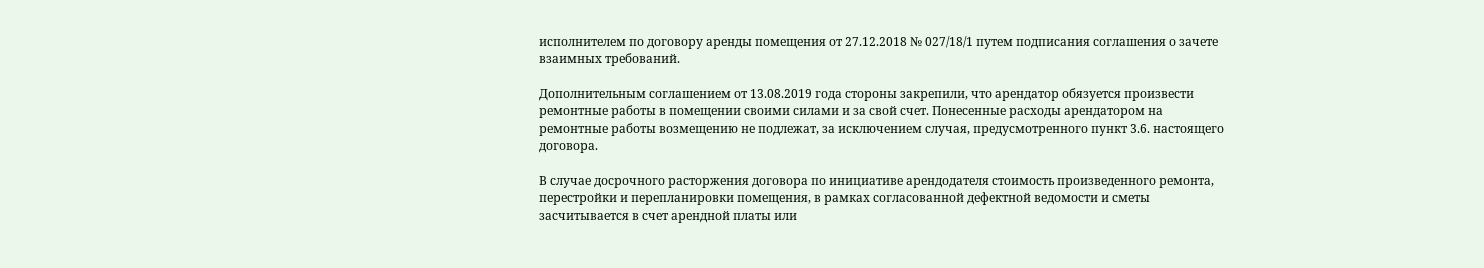исполнителем по договору аренды помещения от 27.12.2018 № 027/18/1 путем подписания соглашения о зачете взаимных требований.

Дополнительным соглашением от 13.08.2019 года стороны закрепили, что арендатор обязуется произвести ремонтные работы в помещении своими силами и за свой счет. Понесенные расходы арендатором на ремонтные работы возмещению не подлежат, за исключением случая, предусмотренного пункт 3.6. настоящего договора.

В случае досрочного расторжения договора по инициативе арендодателя стоимость произведенного ремонта, перестройки и перепланировки помещения, в рамках согласованной дефектной ведомости и сметы засчитывается в счет арендной платы или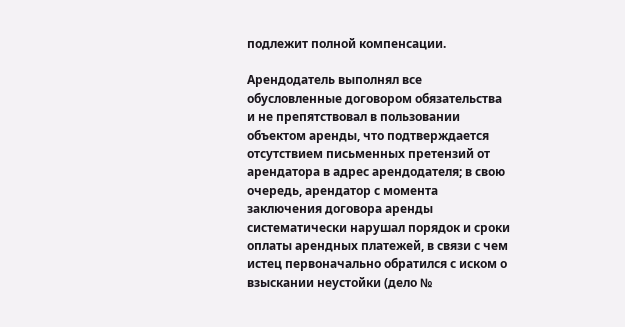подлежит полной компенсации.

Арендодатель выполнял все обусловленные договором обязательства и не препятствовал в пользовании объектом аренды, что подтверждается отсутствием письменных претензий от арендатора в адрес арендодателя; в свою очередь, арендатор с момента заключения договора аренды систематически нарушал порядок и сроки оплаты арендных платежей, в связи с чем истец первоначально обратился с иском о взыскании неустойки (дело №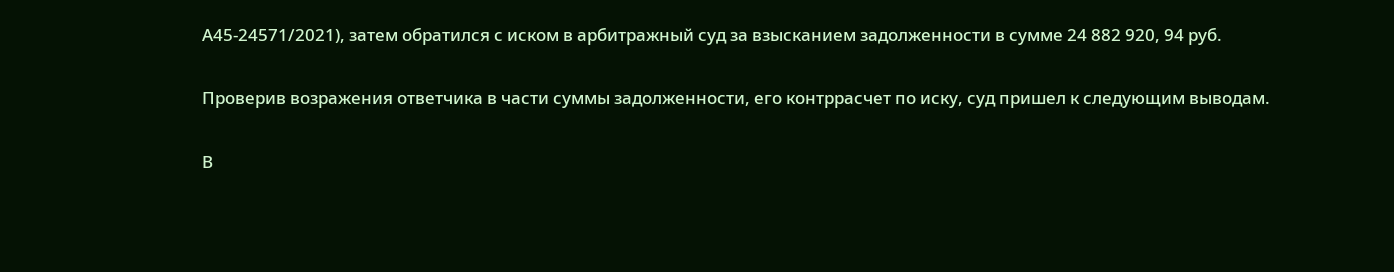А45-24571/2021), затем обратился с иском в арбитражный суд за взысканием задолженности в сумме 24 882 920, 94 руб.

Проверив возражения ответчика в части суммы задолженности, его контррасчет по иску, суд пришел к следующим выводам.

В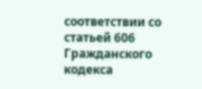соответствии со статьей 606 Гражданского кодекса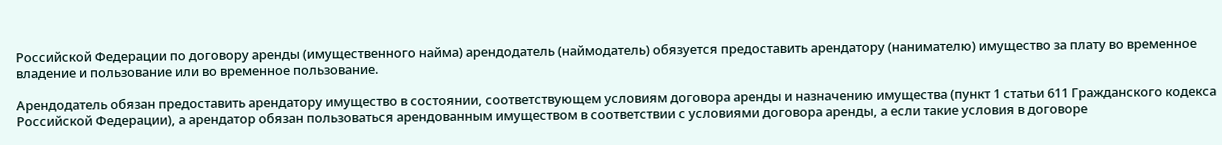Российской Федерации по договору аренды (имущественного найма) арендодатель (наймодатель) обязуется предоставить арендатору (нанимателю) имущество за плату во временное владение и пользование или во временное пользование.

Арендодатель обязан предоставить арендатору имущество в состоянии, соответствующем условиям договора аренды и назначению имущества (пункт 1 статьи 611 Гражданского кодекса Российской Федерации), а арендатор обязан пользоваться арендованным имуществом в соответствии с условиями договора аренды, а если такие условия в договоре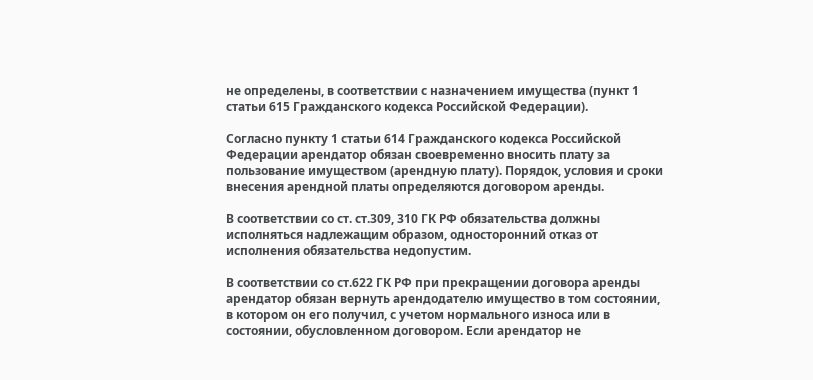не определены, в соответствии с назначением имущества (пункт 1 статьи 615 Гражданского кодекса Российской Федерации).

Согласно пункту 1 статьи 614 Гражданского кодекса Российской Федерации арендатор обязан своевременно вносить плату за пользование имуществом (арендную плату). Порядок, условия и сроки внесения арендной платы определяются договором аренды.

В соответствии со ст. ст.309, 310 ГК РФ обязательства должны исполняться надлежащим образом, односторонний отказ от исполнения обязательства недопустим.

В соответствии со ст.622 ГК РФ при прекращении договора аренды арендатор обязан вернуть арендодателю имущество в том состоянии, в котором он его получил, с учетом нормального износа или в состоянии, обусловленном договором. Если арендатор не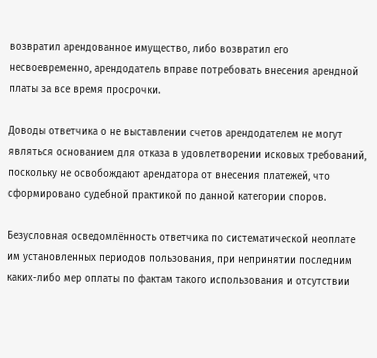возвратил арендованное имущество, либо возвратил его несвоевременно, арендодатель вправе потребовать внесения арендной платы за все время просрочки.

Доводы ответчика о не выставлении счетов арендодателем не могут являться основанием для отказа в удовлетворении исковых требований, поскольку не освобождают арендатора от внесения платежей, что сформировано судебной практикой по данной категории споров.

Безусловная осведомлённость ответчика по систематической неоплате им установленных периодов пользования, при непринятии последним каких-либо мер оплаты по фактам такого использования и отсутствии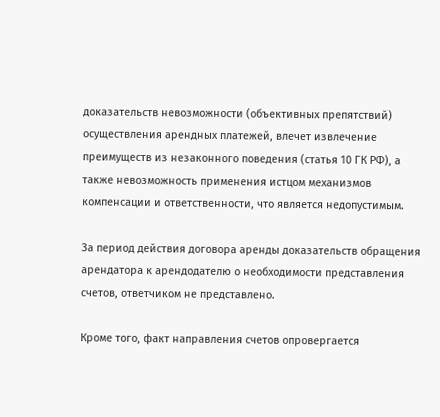доказательств невозможности (объективных препятствий) осуществления арендных платежей, влечет извлечение преимуществ из незаконного поведения (статья 10 ГК РФ), а также невозможность применения истцом механизмов компенсации и ответственности, что является недопустимым.

За период действия договора аренды доказательств обращения арендатора к арендодателю о необходимости представления счетов, ответчиком не представлено.

Кроме того, факт направления счетов опровергается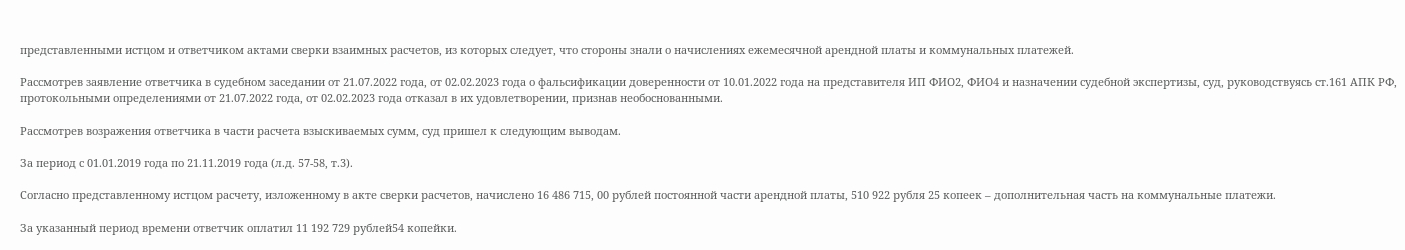представленными истцом и ответчиком актами сверки взаимных расчетов, из которых следует, что стороны знали о начислениях ежемесячной арендной платы и коммунальных платежей.

Рассмотрев заявление ответчика в судебном заседании от 21.07.2022 года, от 02.02.2023 года о фальсификации доверенности от 10.01.2022 года на представителя ИП ФИО2, ФИО4 и назначении судебной экспертизы, суд, руководствуясь ст.161 АПК РФ, протокольными определениями от 21.07.2022 года, от 02.02.2023 года отказал в их удовлетворении, признав необоснованными.

Рассмотрев возражения ответчика в части расчета взыскиваемых сумм, суд пришел к следующим выводам.

За период с 01.01.2019 года по 21.11.2019 года (л.д. 57-58, т.3).

Согласно представленному истцом расчету, изложенному в акте сверки расчетов, начислено 16 486 715, 00 рублей постоянной части арендной платы, 510 922 рубля 25 копеек – дополнительная часть на коммунальные платежи.

За указанный период времени ответчик оплатил 11 192 729 рублей54 копейки.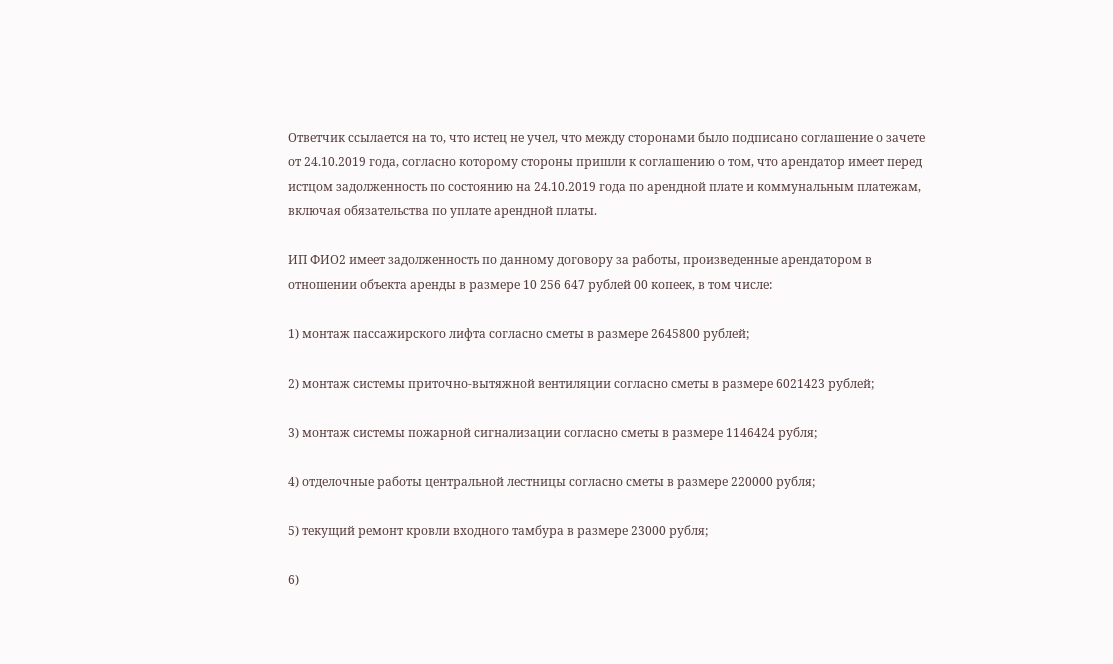Ответчик ссылается на то, что истец не учел, что между сторонами было подписано соглашение о зачете от 24.10.2019 года, согласно которому стороны пришли к соглашению о том, что арендатор имеет перед истцом задолженность по состоянию на 24.10.2019 года по арендной плате и коммунальным платежам, включая обязательства по уплате арендной платы.

ИП ФИО2 имеет задолженность по данному договору за работы, произведенные арендатором в отношении объекта аренды в размере 10 256 647 рублей 00 копеек, в том числе:

1) монтаж пассажирского лифта согласно сметы в размере 2645800 рублей;

2) монтаж системы приточно-вытяжной вентиляции согласно сметы в размере 6021423 рублей;

3) монтаж системы пожарной сигнализации согласно сметы в размере 1146424 рубля;

4) отделочные работы центральной лестницы согласно сметы в размере 220000 рубля;

5) текущий ремонт кровли входного тамбура в размере 23000 рубля;

6)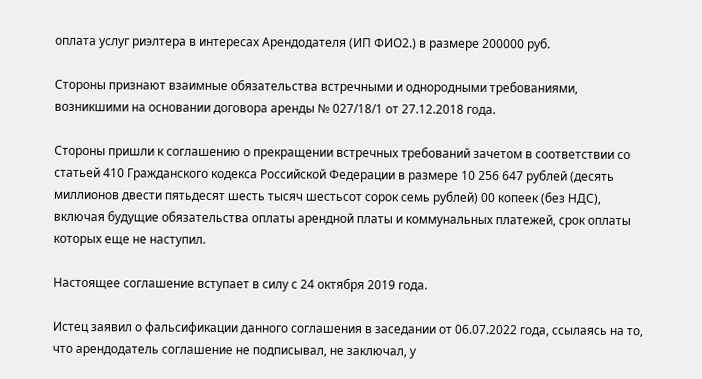оплата услуг риэлтера в интересах Арендодателя (ИП ФИО2.) в размере 200000 руб.

Стороны признают взаимные обязательства встречными и однородными требованиями, возникшими на основании договора аренды № 027/18/1 от 27.12.2018 года.

Стороны пришли к соглашению о прекращении встречных требований зачетом в соответствии со статьей 410 Гражданского кодекса Российской Федерации в размере 10 256 647 рублей (десять миллионов двести пятьдесят шесть тысяч шестьсот сорок семь рублей) 00 копеек (без НДС), включая будущие обязательства оплаты арендной платы и коммунальных платежей, срок оплаты которых еще не наступил.

Настоящее соглашение вступает в силу с 24 октября 2019 года.

Истец заявил о фальсификации данного соглашения в заседании от 06.07.2022 года, ссылаясь на то, что арендодатель соглашение не подписывал, не заключал, у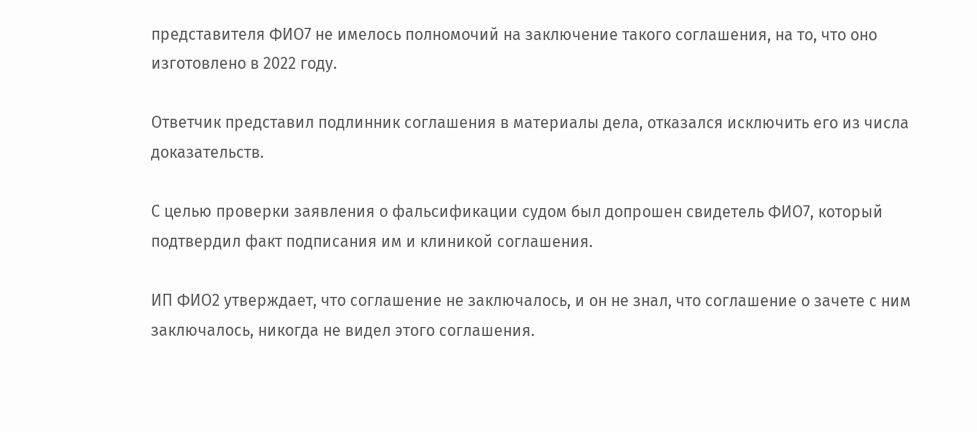представителя ФИО7 не имелось полномочий на заключение такого соглашения, на то, что оно изготовлено в 2022 году.

Ответчик представил подлинник соглашения в материалы дела, отказался исключить его из числа доказательств.

С целью проверки заявления о фальсификации судом был допрошен свидетель ФИО7, который подтвердил факт подписания им и клиникой соглашения.

ИП ФИО2 утверждает, что соглашение не заключалось, и он не знал, что соглашение о зачете с ним заключалось, никогда не видел этого соглашения.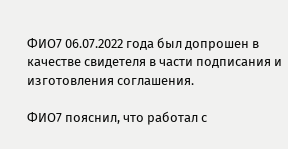ФИО7 06.07.2022 года был допрошен в качестве свидетеля в части подписания и изготовления соглашения.

ФИО7 пояснил, что работал с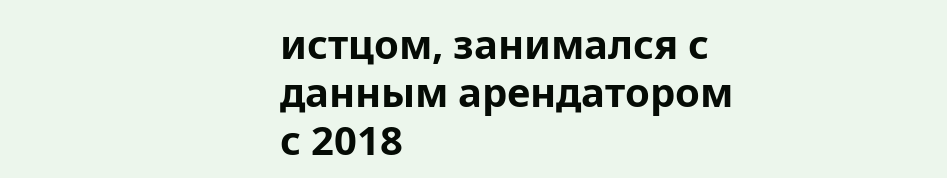истцом, занимался с данным арендатором с 2018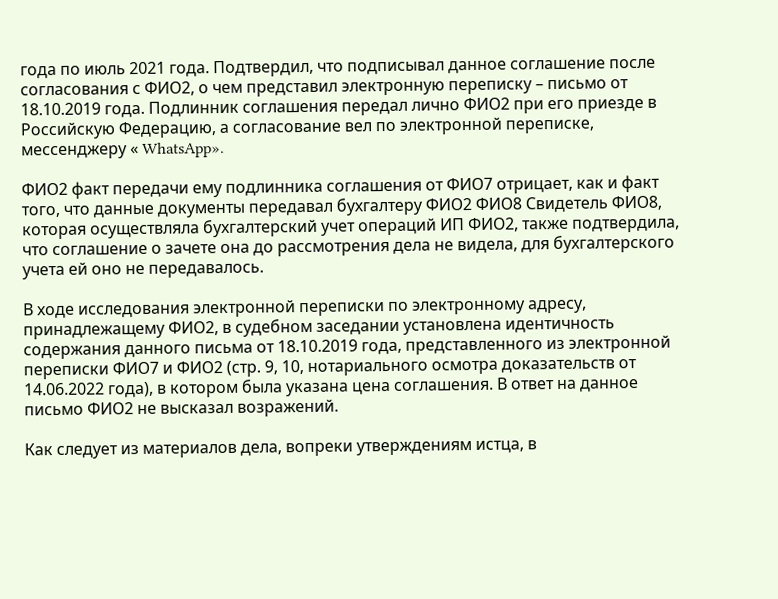года по июль 2021 года. Подтвердил, что подписывал данное соглашение после согласования с ФИО2, о чем представил электронную переписку – письмо от 18.10.2019 года. Подлинник соглашения передал лично ФИО2 при его приезде в Российскую Федерацию, а согласование вел по электронной переписке, мессенджеру « WhatsApp».

ФИО2 факт передачи ему подлинника соглашения от ФИО7 отрицает, как и факт того, что данные документы передавал бухгалтеру ФИО2 ФИО8 Свидетель ФИО8, которая осуществляла бухгалтерский учет операций ИП ФИО2, также подтвердила, что соглашение о зачете она до рассмотрения дела не видела, для бухгалтерского учета ей оно не передавалось.

В ходе исследования электронной переписки по электронному адресу, принадлежащему ФИО2, в судебном заседании установлена идентичность содержания данного письма от 18.10.2019 года, представленного из электронной переписки ФИО7 и ФИО2 (стр. 9, 10, нотариального осмотра доказательств от 14.06.2022 года), в котором была указана цена соглашения. В ответ на данное письмо ФИО2 не высказал возражений.

Как следует из материалов дела, вопреки утверждениям истца, в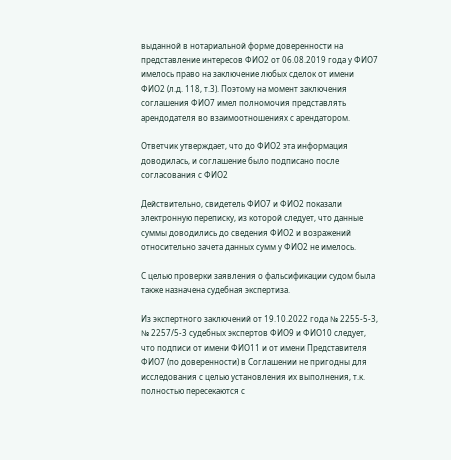выданной в нотариальной форме доверенности на представление интересов ФИО2 от 06.08.2019 года у ФИО7 имелось право на заключение любых сделок от имени ФИО2 (л.д. 118, т.3). Поэтому на момент заключения соглашения ФИО7 имел полномочия представлять арендодателя во взаимоотношениях с арендатором.

Ответчик утверждает, что до ФИО2 эта информация доводилась, и соглашение было подписано после согласования с ФИО2

Действительно, свидетель ФИО7 и ФИО2 показали электронную переписку, из которой следует, что данные суммы доводились до сведения ФИО2 и возражений относительно зачета данных сумм у ФИО2 не имелось.

С целью проверки заявления о фальсификации судом была также назначена судебная экспертиза.

Из экспертного заключений от 19.10.2022 года № 2255-5-3, № 2257/5-3 судебных экспертов ФИО9 и ФИО10 следует, что подписи от имени ФИО11 и от имени Представителя ФИО7 (по доверенности) в Соглашении не пригодны для исследования с целью установления их выполнения, т.к. полностью пересекаются с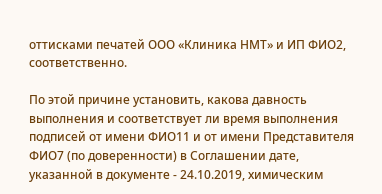оттисками печатей ООО «Клиника НМТ» и ИП ФИО2, соответственно.

По этой причине установить, какова давность выполнения и соответствует ли время выполнения подписей от имени ФИО11 и от имени Представителя ФИО7 (по доверенности) в Соглашении дате, указанной в документе - 24.10.2019, химическим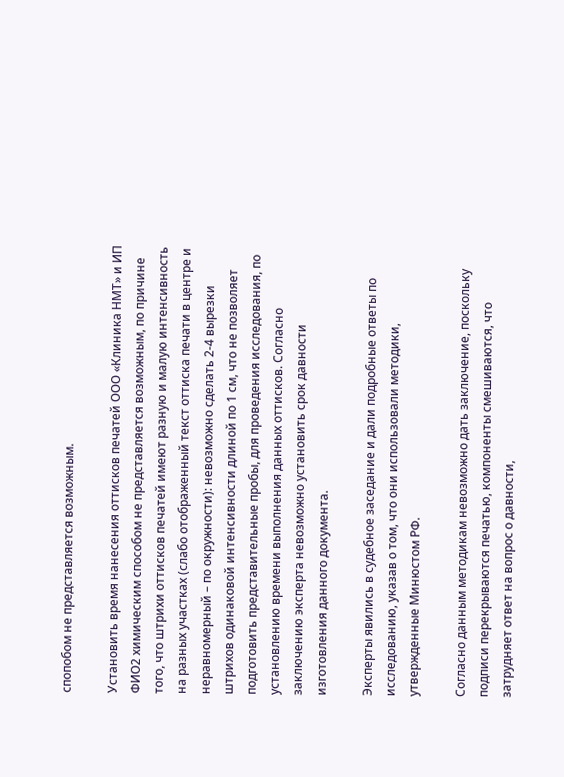спопобом не представляется возможным.

Установить время нанесения оттисков печатей ООО «Клиника НМТ» и ИП ФИО2 химическим способом не представляется возможным, по причине того, что штрихи оттисков печатей имеют разную и малую интенсивность на разных участках (слабо отображенный текст оттиска печати в центре и неравномерный – по окружности): невозможно сделать 2-4 вырезки штрихов одинаковой интенсивности длиной по 1 см, что не позволяет подготовить представительные пробы, для проведения исследования, по установлению времени выполнения данных оттисков. Согласно заключению эксперта невозможно установить срок давности изготовления данного документа.

Эксперты явились в судебное заседание и дали подробные ответы по исследованию, указав о том, что они использовали методики, утвержденные Минюстом РФ.

Согласно данным методикам невозможно дать заключение, поскольку подписи перекрываются печатью, компоненты смешиваются, что затрудняет ответ на вопрос о давности,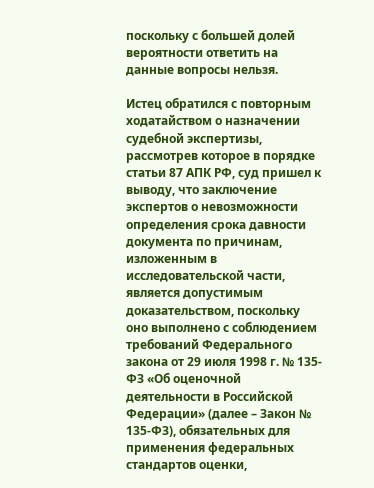поскольку с большей долей вероятности ответить на данные вопросы нельзя.

Истец обратился с повторным ходатайством о назначении судебной экспертизы, рассмотрев которое в порядке статьи 87 АПК РФ, суд пришел к выводу, что заключение экспертов о невозможности определения срока давности документа по причинам, изложенным в исследовательской части, является допустимым доказательством, поскольку оно выполнено с соблюдением требований Федерального закона от 29 июля 1998 г. № 135-ФЗ «Об оценочной деятельности в Российской Федерации» (далее – Закон № 135-ФЗ), обязательных для применения федеральных стандартов оценки,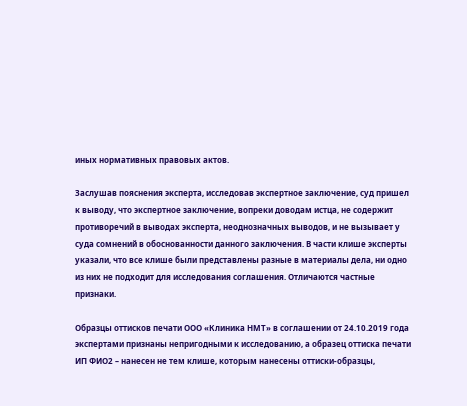иных нормативных правовых актов.

Заслушав пояснения эксперта, исследовав экспертное заключение, суд пришел к выводу, что экспертное заключение, вопреки доводам истца, не содержит противоречий в выводах эксперта, неоднозначных выводов, и не вызывает у суда сомнений в обоснованности данного заключения. В части клише эксперты указали, что все клише были представлены разные в материалы дела, ни одно из них не подходит для исследования соглашения. Отличаются частные признаки.

Образцы оттисков печати ООО «Клиника НМТ» в соглашении от 24.10.2019 года экспертами признаны непригодными к исследованию, а образец оттиска печати ИП ФИО2 – нанесен не тем клише, которым нанесены оттиски-образцы,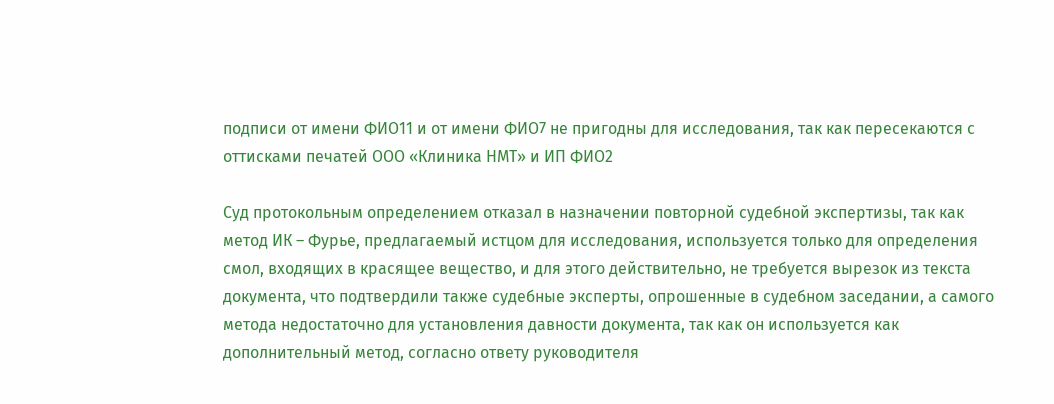подписи от имени ФИО11 и от имени ФИО7 не пригодны для исследования, так как пересекаются с оттисками печатей ООО «Клиника НМТ» и ИП ФИО2

Суд протокольным определением отказал в назначении повторной судебной экспертизы, так как метод ИК – Фурье, предлагаемый истцом для исследования, используется только для определения смол, входящих в красящее вещество, и для этого действительно, не требуется вырезок из текста документа, что подтвердили также судебные эксперты, опрошенные в судебном заседании, а самого метода недостаточно для установления давности документа, так как он используется как дополнительный метод, согласно ответу руководителя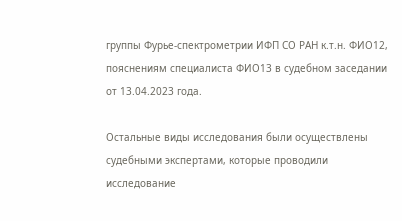группы Фурье-спектрометрии ИФП СО РАН к.т.н. ФИО12, пояснениям специалиста ФИО13 в судебном заседании от 13.04.2023 года.

Остальные виды исследования были осуществлены судебными экспертами, которые проводили исследование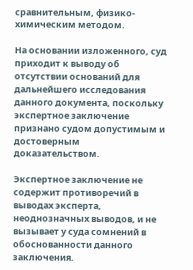сравнительным, физико-химическим методом.

На основании изложенного, суд приходит к выводу об отсутствии оснований для дальнейшего исследования данного документа, поскольку экспертное заключение признано судом допустимым и достоверным доказательством.

Экспертное заключение не содержит противоречий в выводах эксперта, неоднозначных выводов, и не вызывает у суда сомнений в обоснованности данного заключения.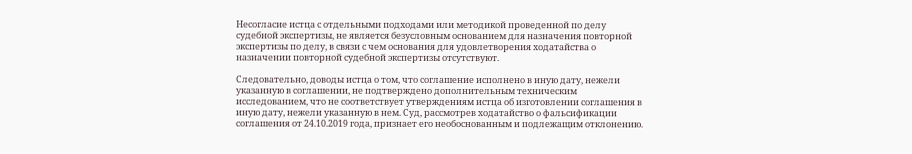Несогласие истца с отдельными подходами или методикой проведенной по делу судебной экспертизы, не является безусловным основанием для назначения повторной экспертизы по делу, в связи с чем основания для удовлетворения ходатайства о назначении повторной судебной экспертизы отсутствуют.

Следовательно, доводы истца о том, что соглашение исполнено в иную дату, нежели указанную в соглашении, не подтверждено дополнительным техническим исследованием, что не соответствует утверждениям истца об изготовлении соглашения в иную дату, нежели указанную в нем. Суд, рассмотрев ходатайство о фальсификации соглашения от 24.10.2019 года, признает его необоснованным и подлежащим отклонению.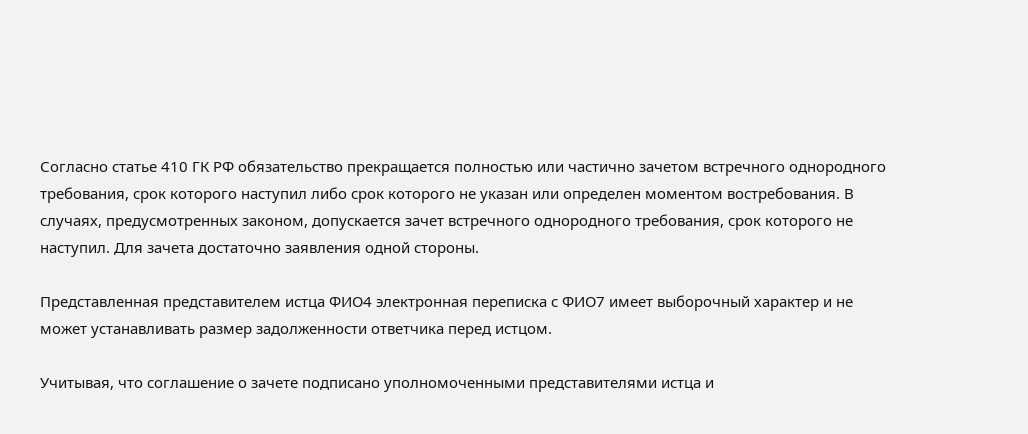Согласно статье 410 ГК РФ обязательство прекращается полностью или частично зачетом встречного однородного требования, срок которого наступил либо срок которого не указан или определен моментом востребования. В случаях, предусмотренных законом, допускается зачет встречного однородного требования, срок которого не наступил. Для зачета достаточно заявления одной стороны.

Представленная представителем истца ФИО4 электронная переписка с ФИО7 имеет выборочный характер и не может устанавливать размер задолженности ответчика перед истцом.

Учитывая, что соглашение о зачете подписано уполномоченными представителями истца и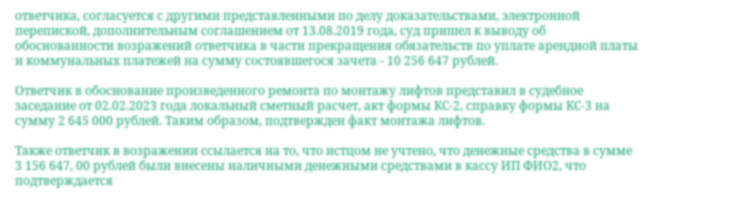ответчика, согласуется с другими представленными по делу доказательствами, электронной перепиской, дополнительным соглашением от 13.08.2019 года, суд пришел к выводу об обоснованности возражений ответчика в части прекращения обязательств по уплате арендной платы и коммунальных платежей на сумму состоявшегося зачета - 10 256 647 рублей.

Ответчик в обоснование произведенного ремонта по монтажу лифтов представил в судебное заседание от 02.02.2023 года локальный сметный расчет, акт формы КС-2, справку формы КС-3 на сумму 2 645 000 рублей. Таким образом, подтвержден факт монтажа лифтов.

Также ответчик в возражении ссылается на то, что истцом не учтено, что денежные средства в сумме 3 156 647, 00 рублей были внесены наличными денежными средствами в кассу ИП ФИО2, что подтверждается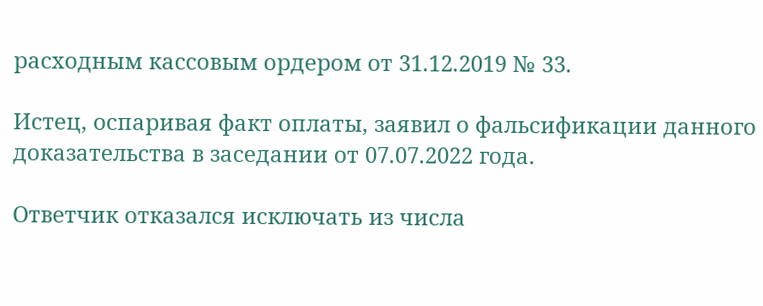расходным кассовым ордером от 31.12.2019 № 33.

Истец, оспаривая факт оплаты, заявил о фальсификации данного доказательства в заседании от 07.07.2022 года.

Ответчик отказался исключать из числа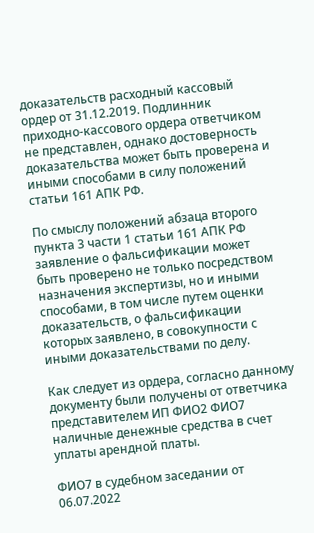доказательств расходный кассовый ордер от 31.12.2019. Подлинник приходно-кассового ордера ответчиком не представлен, однако достоверность доказательства может быть проверена и иными способами в силу положений статьи 161 АПК РФ.

По смыслу положений абзаца второго пункта 3 части 1 статьи 161 АПК РФ заявление о фальсификации может быть проверено не только посредством назначения экспертизы, но и иными способами, в том числе путем оценки доказательств, о фальсификации которых заявлено, в совокупности с иными доказательствами по делу.

Как следует из ордера, согласно данному документу были получены от ответчика представителем ИП ФИО2 ФИО7 наличные денежные средства в счет уплаты арендной платы.

ФИО7 в судебном заседании от 06.07.2022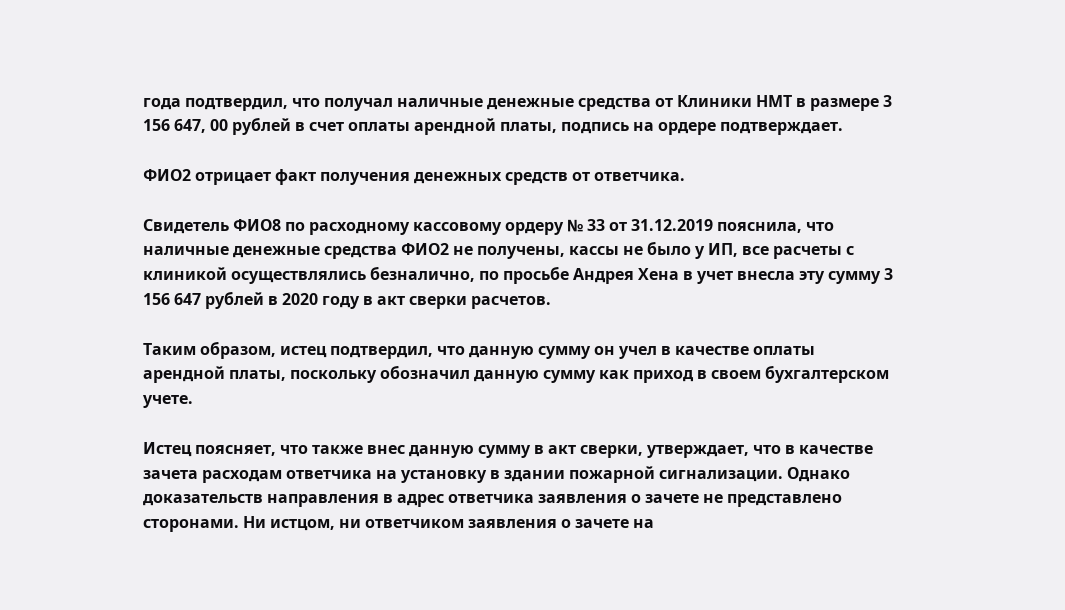года подтвердил, что получал наличные денежные средства от Клиники НМТ в размере 3 156 647, 00 рублей в счет оплаты арендной платы, подпись на ордере подтверждает.

ФИО2 отрицает факт получения денежных средств от ответчика.

Свидетель ФИО8 по расходному кассовому ордеру № 33 от 31.12.2019 пояснила, что наличные денежные средства ФИО2 не получены, кассы не было у ИП, все расчеты с клиникой осуществлялись безналично, по просьбе Андрея Хена в учет внесла эту сумму 3 156 647 рублей в 2020 году в акт сверки расчетов.

Таким образом, истец подтвердил, что данную сумму он учел в качестве оплаты арендной платы, поскольку обозначил данную сумму как приход в своем бухгалтерском учете.

Истец поясняет, что также внес данную сумму в акт сверки, утверждает, что в качестве зачета расходам ответчика на установку в здании пожарной сигнализации. Однако доказательств направления в адрес ответчика заявления о зачете не представлено сторонами. Ни истцом, ни ответчиком заявления о зачете на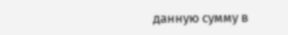данную сумму в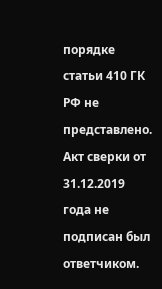порядке статьи 410 ГК РФ не представлено. Акт сверки от 31.12.2019 года не подписан был ответчиком.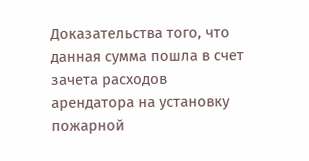Доказательства того, что данная сумма пошла в счет зачета расходов арендатора на установку пожарной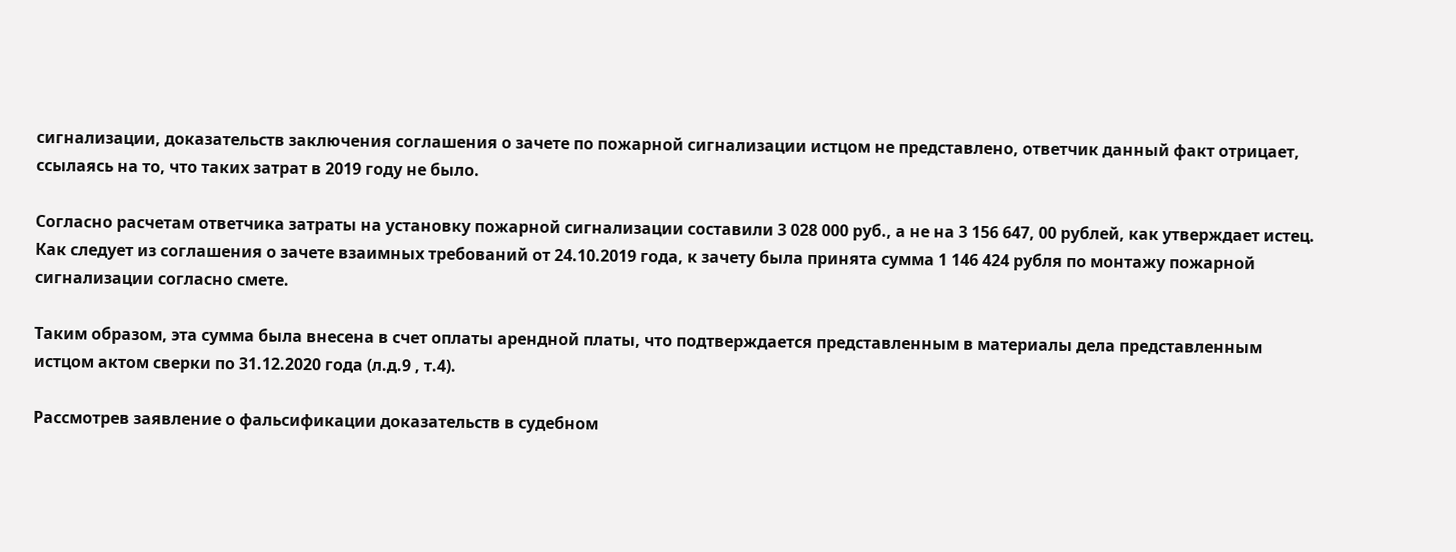сигнализации, доказательств заключения соглашения о зачете по пожарной сигнализации истцом не представлено, ответчик данный факт отрицает, ссылаясь на то, что таких затрат в 2019 году не было.

Согласно расчетам ответчика затраты на установку пожарной сигнализации составили 3 028 000 руб., а не на 3 156 647, 00 рублей, как утверждает истец. Как следует из соглашения о зачете взаимных требований от 24.10.2019 года, к зачету была принята сумма 1 146 424 рубля по монтажу пожарной сигнализации согласно смете.

Таким образом, эта сумма была внесена в счет оплаты арендной платы, что подтверждается представленным в материалы дела представленным истцом актом сверки по 31.12.2020 года (л.д.9 , т.4).

Рассмотрев заявление о фальсификации доказательств в судебном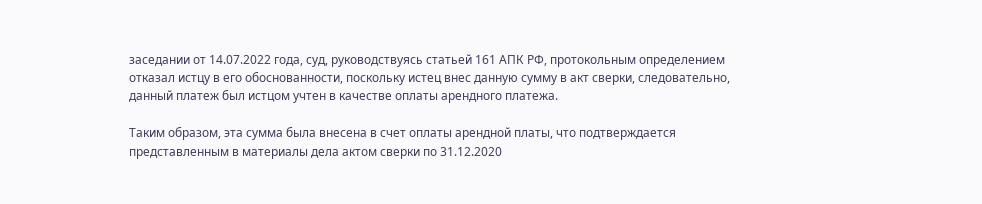заседании от 14.07.2022 года, суд, руководствуясь статьей 161 АПК РФ, протокольным определением отказал истцу в его обоснованности, поскольку истец внес данную сумму в акт сверки, следовательно, данный платеж был истцом учтен в качестве оплаты арендного платежа.

Таким образом, эта сумма была внесена в счет оплаты арендной платы, что подтверждается представленным в материалы дела актом сверки по 31.12.2020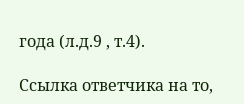года (л.д.9 , т.4).

Ссылка ответчика на то,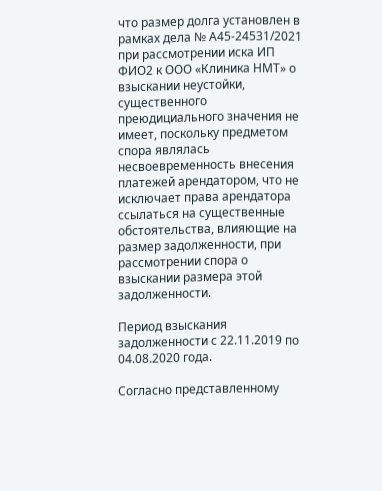что размер долга установлен в рамках дела № А45-24531/2021 при рассмотрении иска ИП ФИО2 к ООО «Клиника НМТ» о взыскании неустойки, существенного преюдициального значения не имеет, поскольку предметом спора являлась несвоевременность внесения платежей арендатором, что не исключает права арендатора ссылаться на существенные обстоятельства, влияющие на размер задолженности, при рассмотрении спора о взыскании размера этой задолженности.

Период взыскания задолженности с 22.11.2019 по 04.08.2020 года.

Согласно представленному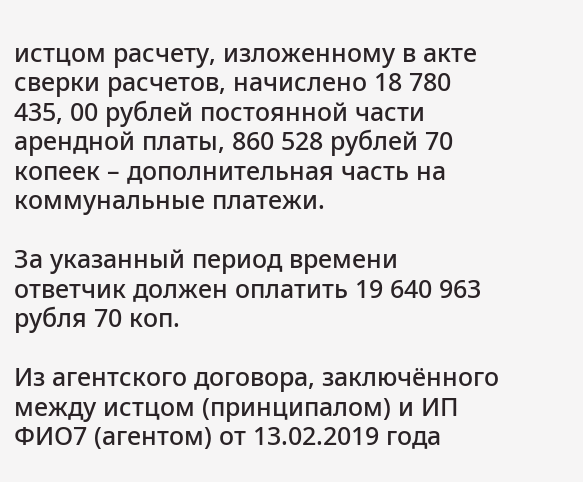истцом расчету, изложенному в акте сверки расчетов, начислено 18 780 435, 00 рублей постоянной части арендной платы, 860 528 рублей 70 копеек – дополнительная часть на коммунальные платежи.

За указанный период времени ответчик должен оплатить 19 640 963 рубля 70 коп.

Из агентского договора, заключённого между истцом (принципалом) и ИП ФИО7 (агентом) от 13.02.2019 года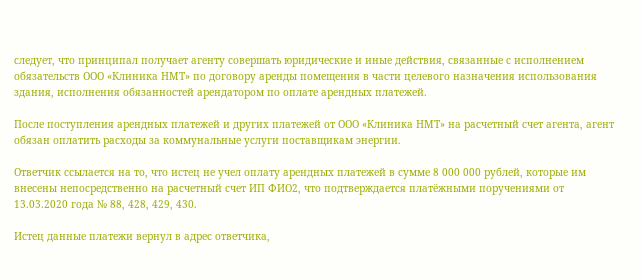следует, что принципал получает агенту совершать юридические и иные действия, связанные с исполнением обязательств ООО «Клиника НМТ» по договору аренды помещения в части целевого назначения использования здания, исполнения обязанностей арендатором по оплате арендных платежей.

После поступления арендных платежей и других платежей от ООО «Клиника НМТ» на расчетный счет агента, агент обязан оплатить расходы за коммунальные услуги поставщикам энергии.

Ответчик ссылается на то, что истец не учел оплату арендных платежей в сумме 8 000 000 рублей, которые им внесены непосредственно на расчетный счет ИП ФИО2, что подтверждается платёжными поручениями от 13.03.2020 года № 88, 428, 429, 430.

Истец данные платежи вернул в адрес ответчика,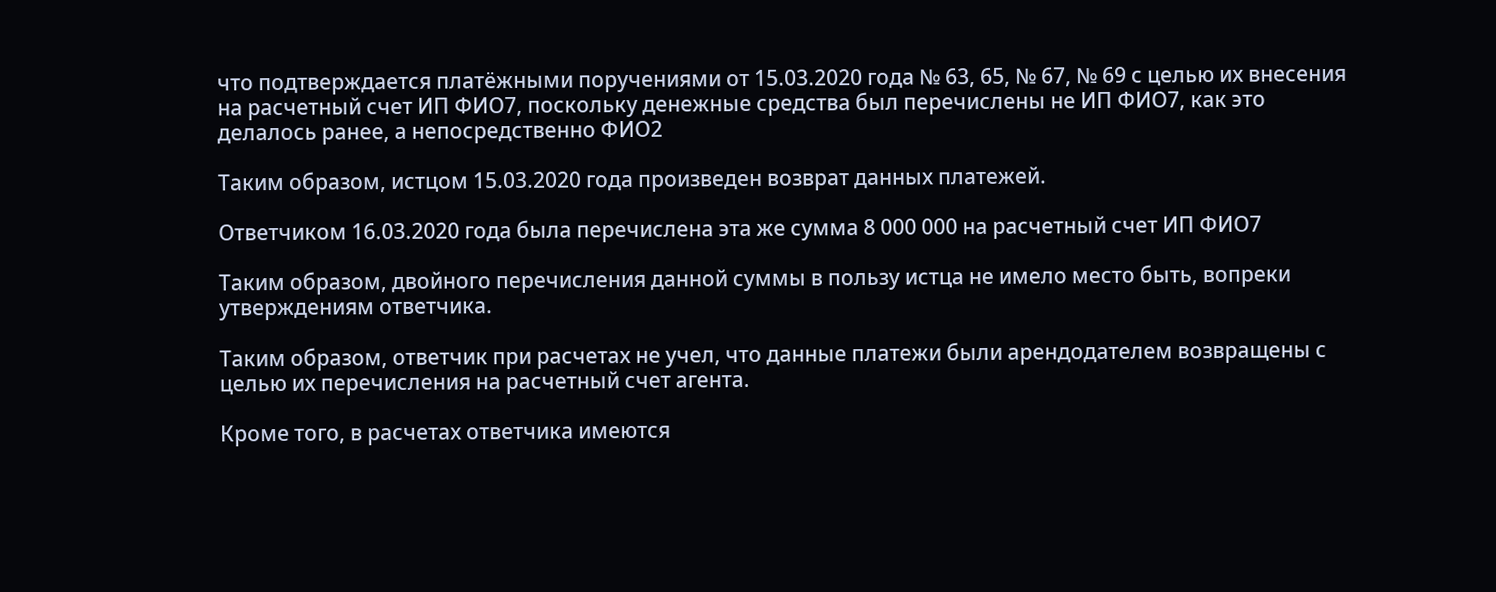что подтверждается платёжными поручениями от 15.03.2020 года № 63, 65, № 67, № 69 с целью их внесения на расчетный счет ИП ФИО7, поскольку денежные средства был перечислены не ИП ФИО7, как это делалось ранее, а непосредственно ФИО2

Таким образом, истцом 15.03.2020 года произведен возврат данных платежей.

Ответчиком 16.03.2020 года была перечислена эта же сумма 8 000 000 на расчетный счет ИП ФИО7

Таким образом, двойного перечисления данной суммы в пользу истца не имело место быть, вопреки утверждениям ответчика.

Таким образом, ответчик при расчетах не учел, что данные платежи были арендодателем возвращены с целью их перечисления на расчетный счет агента.

Кроме того, в расчетах ответчика имеются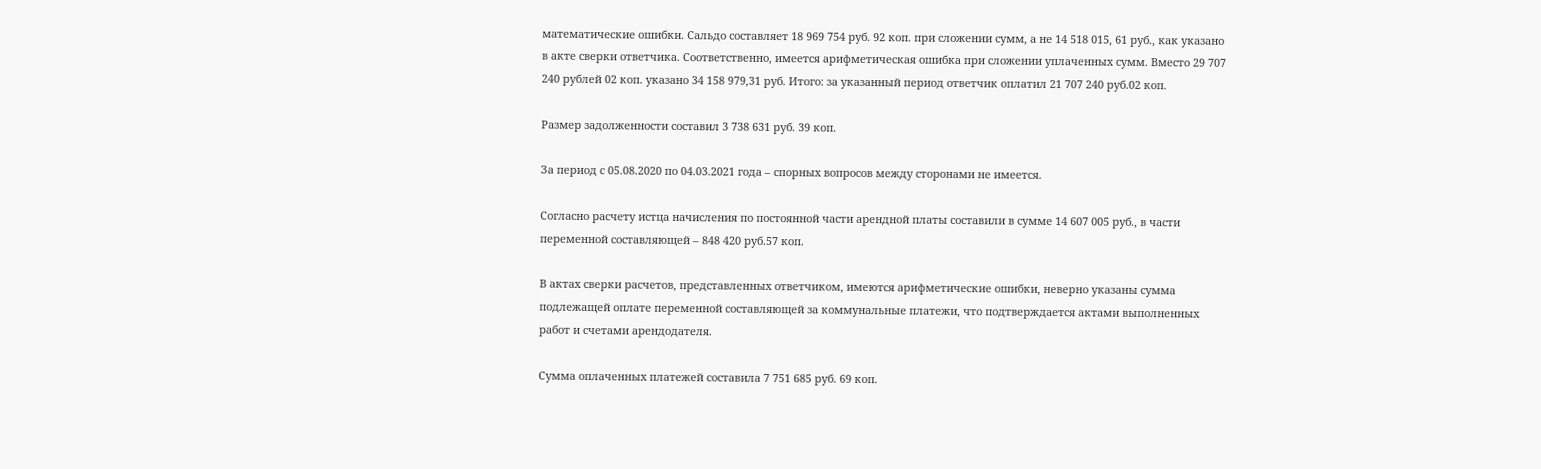математические ошибки. Сальдо составляет 18 969 754 руб. 92 коп. при сложении сумм, а не 14 518 015, 61 руб., как указано в акте сверки ответчика. Соответственно, имеется арифметическая ошибка при сложении уплаченных сумм. Вместо 29 707 240 рублей 02 коп. указано 34 158 979,31 руб. Итого: за указанный период ответчик оплатил 21 707 240 руб.02 коп.

Размер задолженности составил 3 738 631 руб. 39 коп.

За период с 05.08.2020 по 04.03.2021 года – спорных вопросов между сторонами не имеется.

Согласно расчету истца начисления по постоянной части арендной платы составили в сумме 14 607 005 руб., в части переменной составляющей – 848 420 руб.57 коп.

В актах сверки расчетов, представленных ответчиком, имеются арифметические ошибки, неверно указаны сумма подлежащей оплате переменной составляющей за коммунальные платежи, что подтверждается актами выполненных работ и счетами арендодателя.

Сумма оплаченных платежей составила 7 751 685 руб. 69 коп.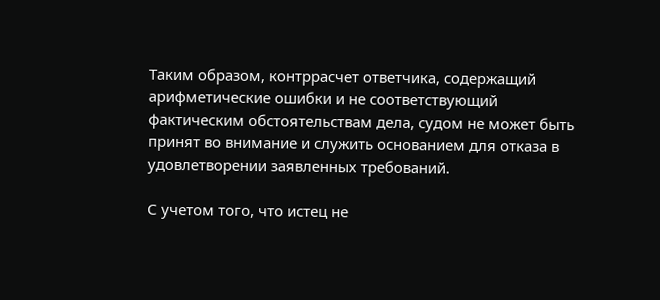Таким образом, контррасчет ответчика, содержащий арифметические ошибки и не соответствующий фактическим обстоятельствам дела, судом не может быть принят во внимание и служить основанием для отказа в удовлетворении заявленных требований.

С учетом того, что истец не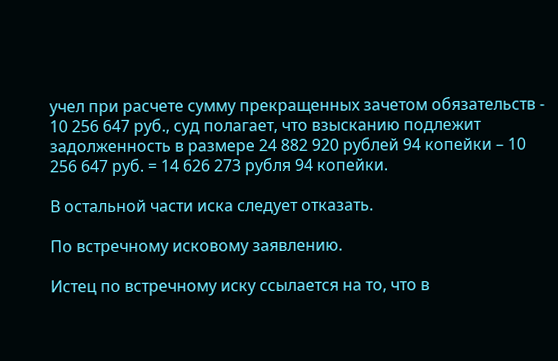учел при расчете сумму прекращенных зачетом обязательств - 10 256 647 руб., суд полагает, что взысканию подлежит задолженность в размере 24 882 920 рублей 94 копейки – 10 256 647 руб. = 14 626 273 рубля 94 копейки.

В остальной части иска следует отказать.

По встречному исковому заявлению.

Истец по встречному иску ссылается на то, что в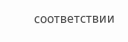соответствии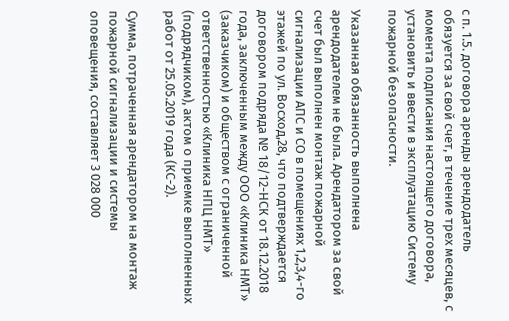с п. 1.5. договора аренды арендодатель обязуется за свой счет, в течение трех месяцев, с момента подписания настоящего договора, установить и ввести в эксплуатацию Систему пожарной безопасности.

Указанная обязанность выполнена арендодателем не была. Арендатором за свой счет был выполнен монтаж пожарной сигнализации АПС и СО в помещениях 1,2,3,4-го этажей по ул. Восход,28, что подтверждается договором подряда № 18/12-НСК от 18.12.2018 года, заключенным между ООО «Клиника НМТ» (заказчиком) и обществом с ограниченной ответственностью «Клиника НПЦ НМТ» (подрядчиком), актом о приемке выполненных работ от 25.05.2019 года (КС-2).

Сумма, потраченная арендатором на монтаж пожарной сигнализации и системы оповещения, составляет 3 028 000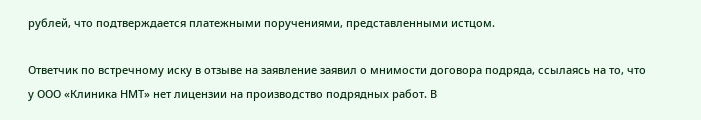рублей, что подтверждается платежными поручениями, представленными истцом.

Ответчик по встречному иску в отзыве на заявление заявил о мнимости договора подряда, ссылаясь на то, что у ООО «Клиника НМТ» нет лицензии на производство подрядных работ. В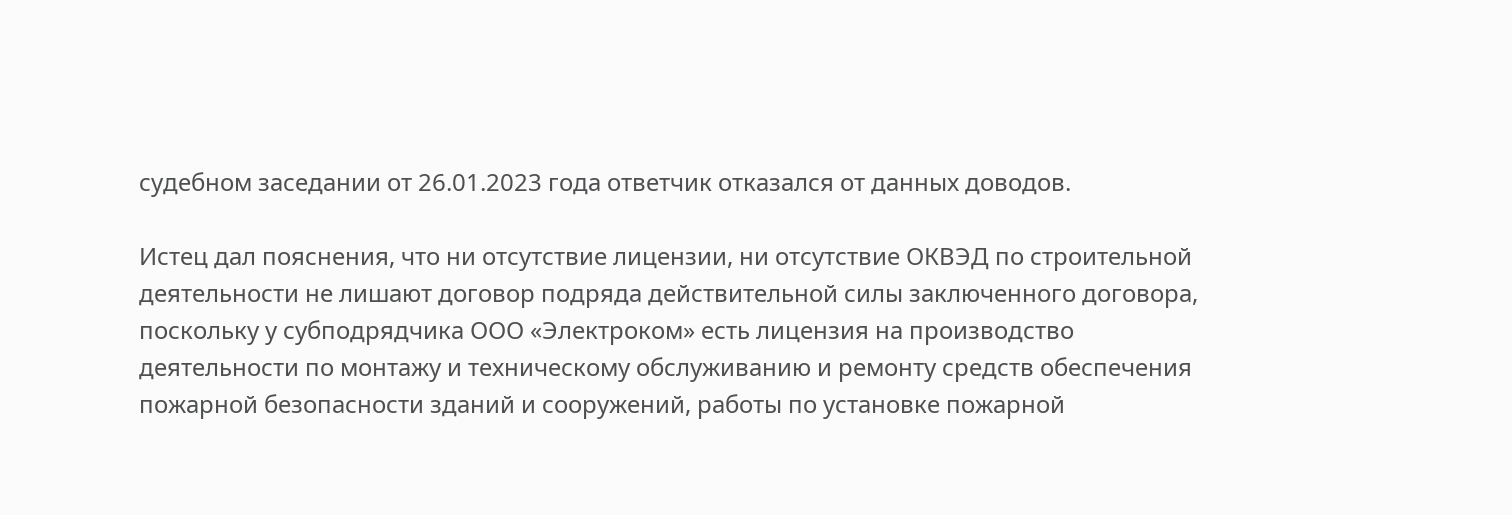судебном заседании от 26.01.2023 года ответчик отказался от данных доводов.

Истец дал пояснения, что ни отсутствие лицензии, ни отсутствие ОКВЭД по строительной деятельности не лишают договор подряда действительной силы заключенного договора, поскольку у субподрядчика ООО «Электроком» есть лицензия на производство деятельности по монтажу и техническому обслуживанию и ремонту средств обеспечения пожарной безопасности зданий и сооружений, работы по установке пожарной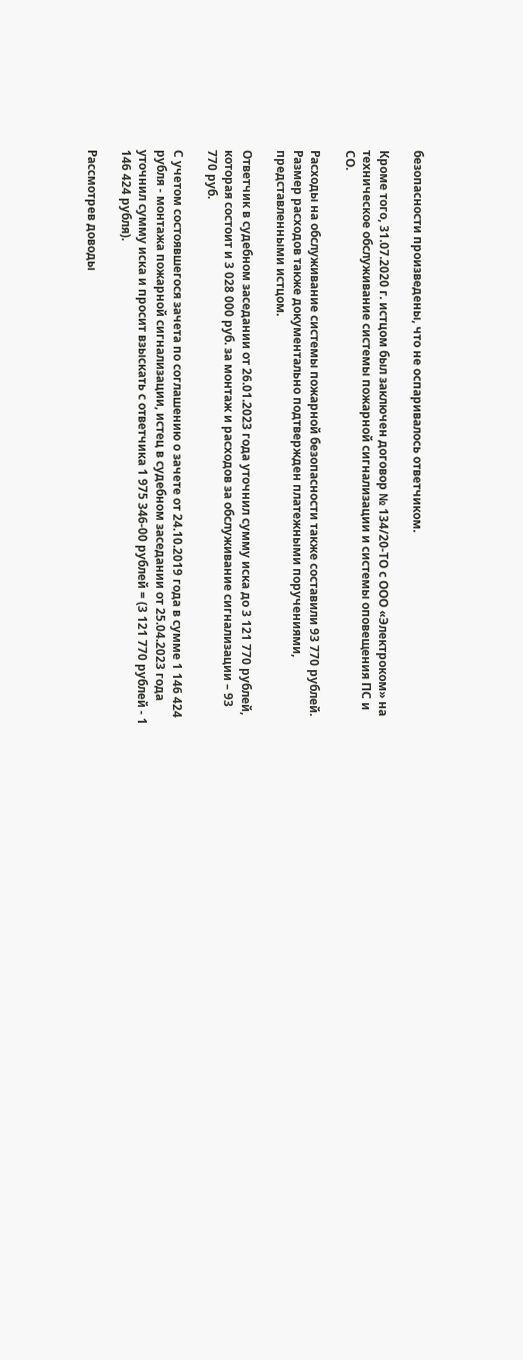безопасности произведены, что не оспаривалось ответчиком.

Кроме того, 31.07.2020 г. истцом был заключен договор № 134/20-ТО с ООО «Электроком» на техническое обслуживание системы пожарной сигнализации и системы оповещения ПС и СО.

Расходы на обслуживание системы пожарной безопасности также составили 93 770 рублей. Размер расходов также документально подтвержден платежными поручениями, представленными истцом.

Ответчик в судебном заседании от 26.01.2023 года уточнил сумму иска до 3 121 770 рублей, которая состоит и 3 028 000 руб. за монтаж и расходов за обслуживание сигнализации – 93 770 руб.

С учетом состоявшегося зачета по соглашению о зачете от 24.10.2019 года в сумме 1 146 424 рубля - монтажа пожарной сигнализации, истец в судебном заседании от 25.04.2023 года уточнил сумму иска и просит взыскать с ответчика 1 975 346-00 рублей = (3 121 770 рублей - 1 146 424 рубля).

Рассмотрев доводы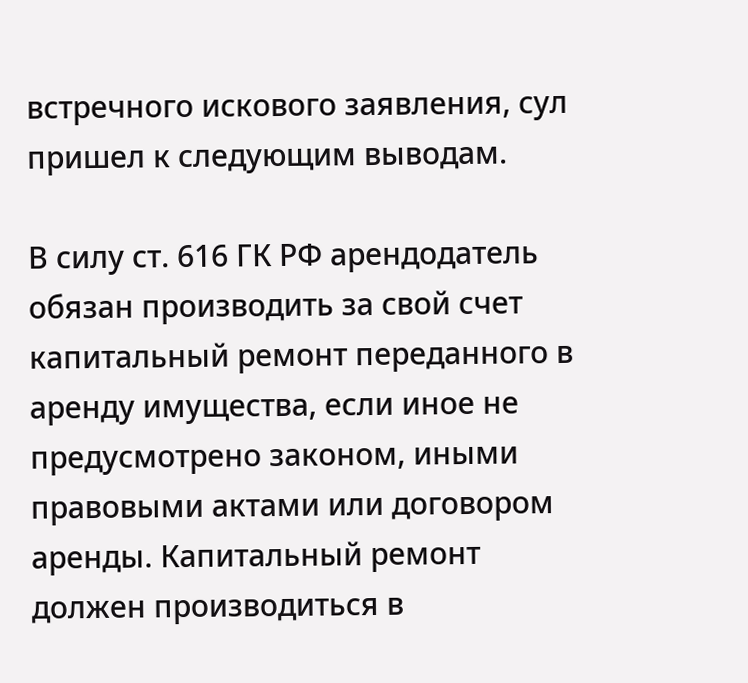встречного искового заявления, сул пришел к следующим выводам.

В силу ст. 616 ГК РФ арендодатель обязан производить за свой счет капитальный ремонт переданного в аренду имущества, если иное не предусмотрено законом, иными правовыми актами или договором аренды. Капитальный ремонт должен производиться в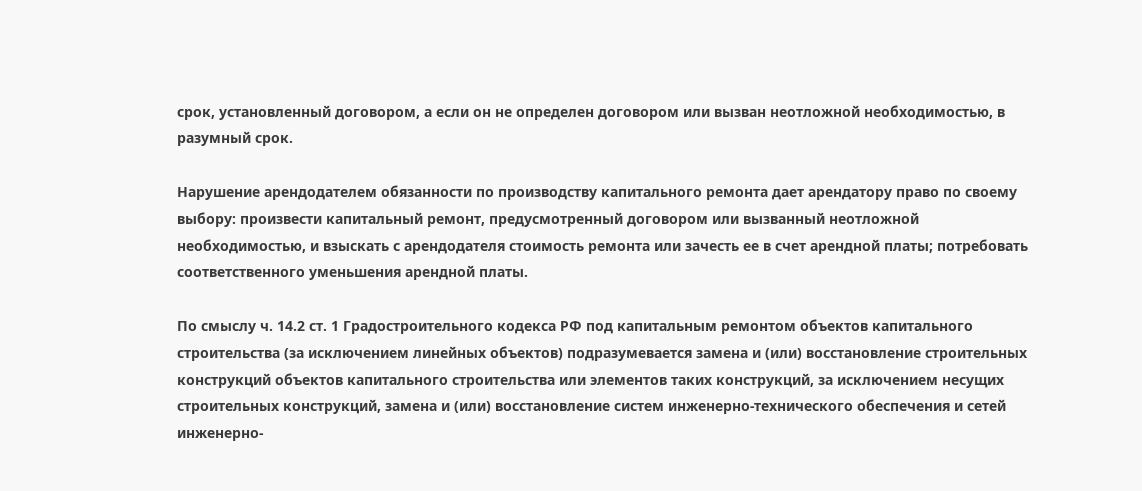срок, установленный договором, а если он не определен договором или вызван неотложной необходимостью, в разумный срок.

Нарушение арендодателем обязанности по производству капитального ремонта дает арендатору право по своему выбору: произвести капитальный ремонт, предусмотренный договором или вызванный неотложной необходимостью, и взыскать с арендодателя стоимость ремонта или зачесть ее в счет арендной платы; потребовать соответственного уменьшения арендной платы.

По смыслу ч. 14.2 ст. 1 Градостроительного кодекса РФ под капитальным ремонтом объектов капитального строительства (за исключением линейных объектов) подразумевается замена и (или) восстановление строительных конструкций объектов капитального строительства или элементов таких конструкций, за исключением несущих строительных конструкций, замена и (или) восстановление систем инженерно-технического обеспечения и сетей инженерно-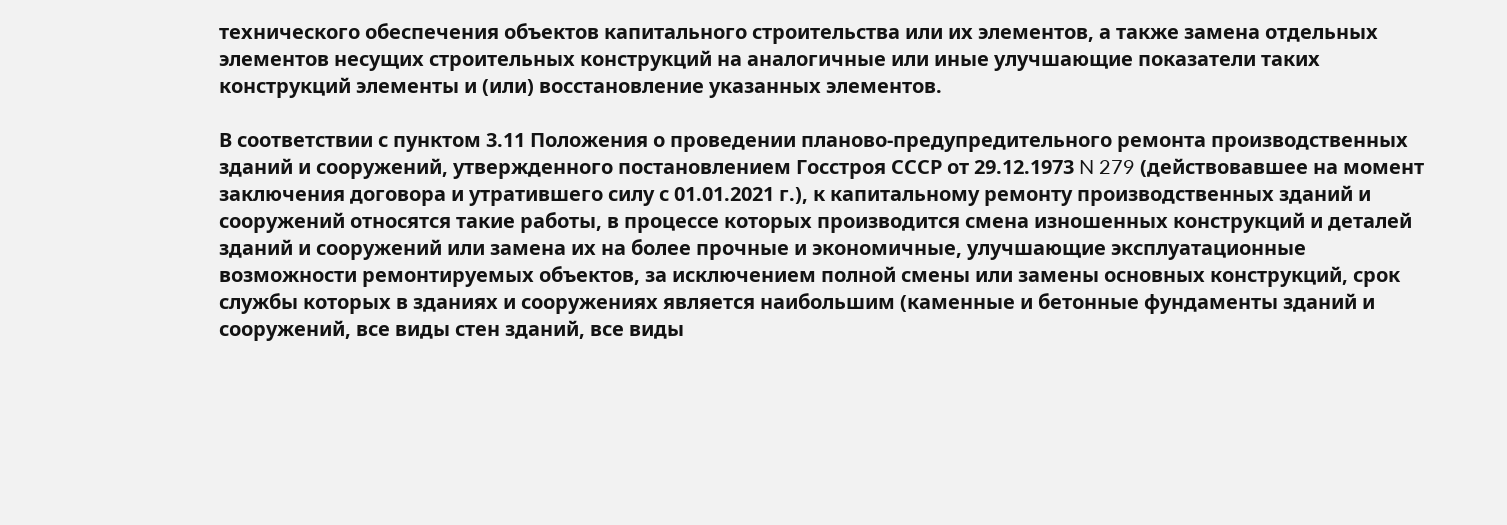технического обеспечения объектов капитального строительства или их элементов, а также замена отдельных элементов несущих строительных конструкций на аналогичные или иные улучшающие показатели таких конструкций элементы и (или) восстановление указанных элементов.

В соответствии с пунктом 3.11 Положения о проведении планово-предупредительного ремонта производственных зданий и сооружений, утвержденного постановлением Госстроя СССР от 29.12.1973 N 279 (действовавшее на момент заключения договора и утратившего силу с 01.01.2021 г.), к капитальному ремонту производственных зданий и сооружений относятся такие работы, в процессе которых производится смена изношенных конструкций и деталей зданий и сооружений или замена их на более прочные и экономичные, улучшающие эксплуатационные возможности ремонтируемых объектов, за исключением полной смены или замены основных конструкций, срок службы которых в зданиях и сооружениях является наибольшим (каменные и бетонные фундаменты зданий и сооружений, все виды стен зданий, все виды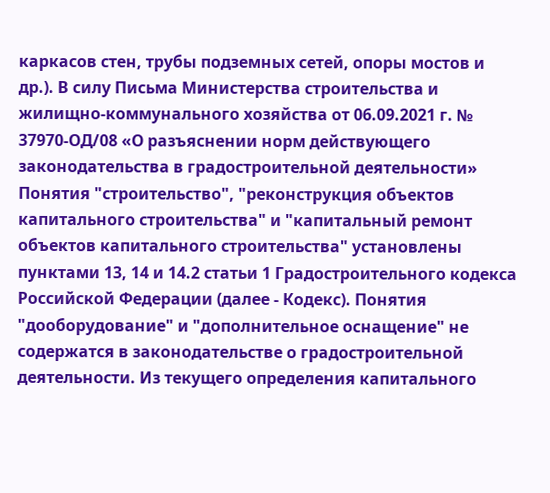каркасов стен, трубы подземных сетей, опоры мостов и др.). В силу Письма Министерства строительства и жилищно-коммунального хозяйства от 06.09.2021 г. № 37970-ОД/08 «О разъяснении норм действующего законодательства в градостроительной деятельности» Понятия "строительство", "реконструкция объектов капитального строительства" и "капитальный ремонт объектов капитального строительства" установлены пунктами 13, 14 и 14.2 статьи 1 Градостроительного кодекса Российской Федерации (далее - Кодекс). Понятия "дооборудование" и "дополнительное оснащение" не содержатся в законодательстве о градостроительной деятельности. Из текущего определения капитального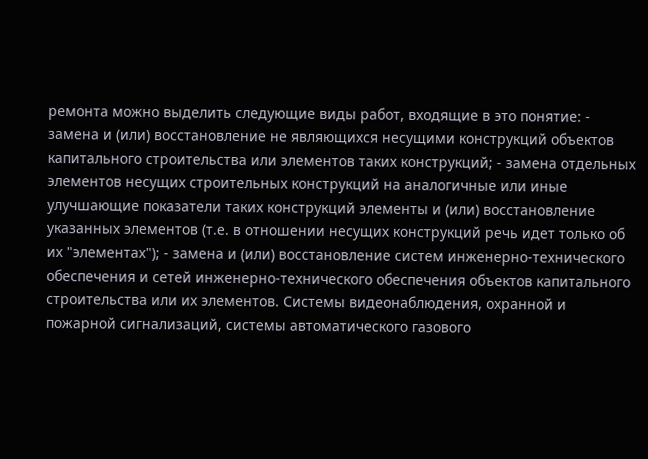ремонта можно выделить следующие виды работ, входящие в это понятие: - замена и (или) восстановление не являющихся несущими конструкций объектов капитального строительства или элементов таких конструкций; - замена отдельных элементов несущих строительных конструкций на аналогичные или иные улучшающие показатели таких конструкций элементы и (или) восстановление указанных элементов (т.е. в отношении несущих конструкций речь идет только об их "элементах"); - замена и (или) восстановление систем инженерно-технического обеспечения и сетей инженерно-технического обеспечения объектов капитального строительства или их элементов. Системы видеонаблюдения, охранной и пожарной сигнализаций, системы автоматического газового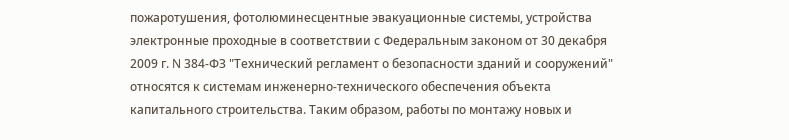пожаротушения, фотолюминесцентные эвакуационные системы, устройства электронные проходные в соответствии с Федеральным законом от 30 декабря 2009 г. N 384-ФЗ "Технический регламент о безопасности зданий и сооружений" относятся к системам инженерно-технического обеспечения объекта капитального строительства. Таким образом, работы по монтажу новых и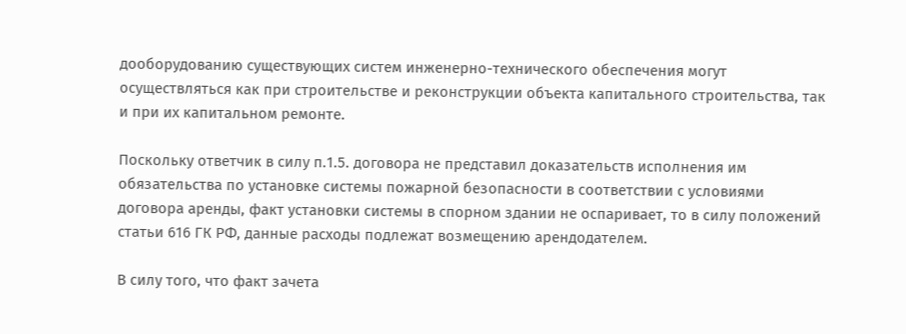дооборудованию существующих систем инженерно-технического обеспечения могут осуществляться как при строительстве и реконструкции объекта капитального строительства, так и при их капитальном ремонте.

Поскольку ответчик в силу п.1.5. договора не представил доказательств исполнения им обязательства по установке системы пожарной безопасности в соответствии с условиями договора аренды, факт установки системы в спорном здании не оспаривает, то в силу положений статьи 616 ГК РФ, данные расходы подлежат возмещению арендодателем.

В силу того, что факт зачета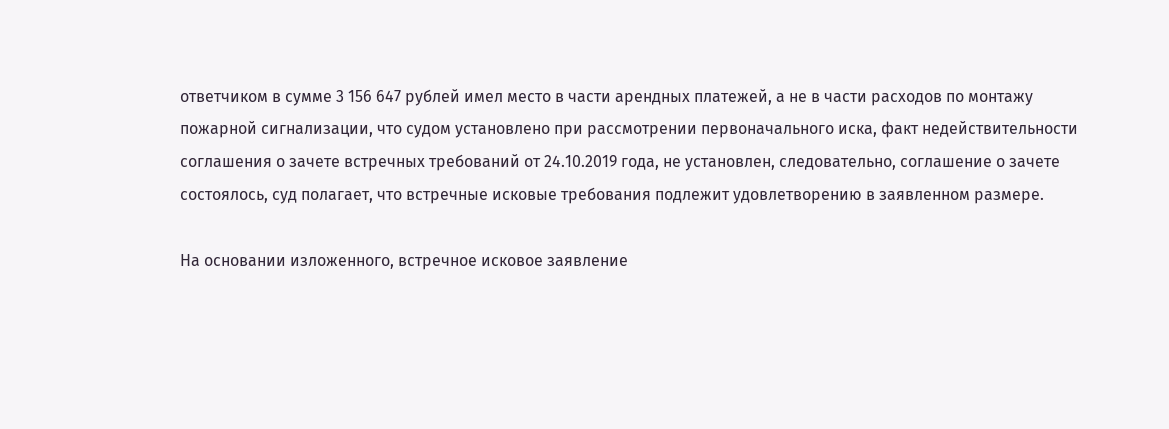ответчиком в сумме 3 156 647 рублей имел место в части арендных платежей, а не в части расходов по монтажу пожарной сигнализации, что судом установлено при рассмотрении первоначального иска, факт недействительности соглашения о зачете встречных требований от 24.10.2019 года, не установлен, следовательно, соглашение о зачете состоялось, суд полагает, что встречные исковые требования подлежит удовлетворению в заявленном размере.

На основании изложенного, встречное исковое заявление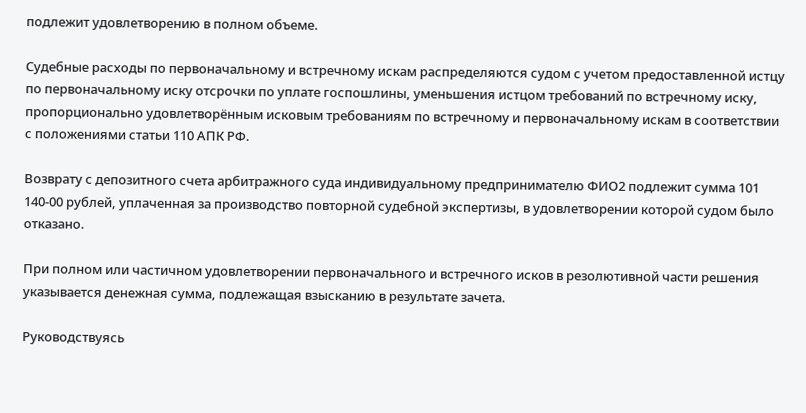подлежит удовлетворению в полном объеме.

Судебные расходы по первоначальному и встречному искам распределяются судом с учетом предоставленной истцу по первоначальному иску отсрочки по уплате госпошлины, уменьшения истцом требований по встречному иску, пропорционально удовлетворённым исковым требованиям по встречному и первоначальному искам в соответствии с положениями статьи 110 АПК РФ.

Возврату с депозитного счета арбитражного суда индивидуальному предпринимателю ФИО2 подлежит сумма 101 140-00 рублей, уплаченная за производство повторной судебной экспертизы, в удовлетворении которой судом было отказано.

При полном или частичном удовлетворении первоначального и встречного исков в резолютивной части решения указывается денежная сумма, подлежащая взысканию в результате зачета.

Руководствуясь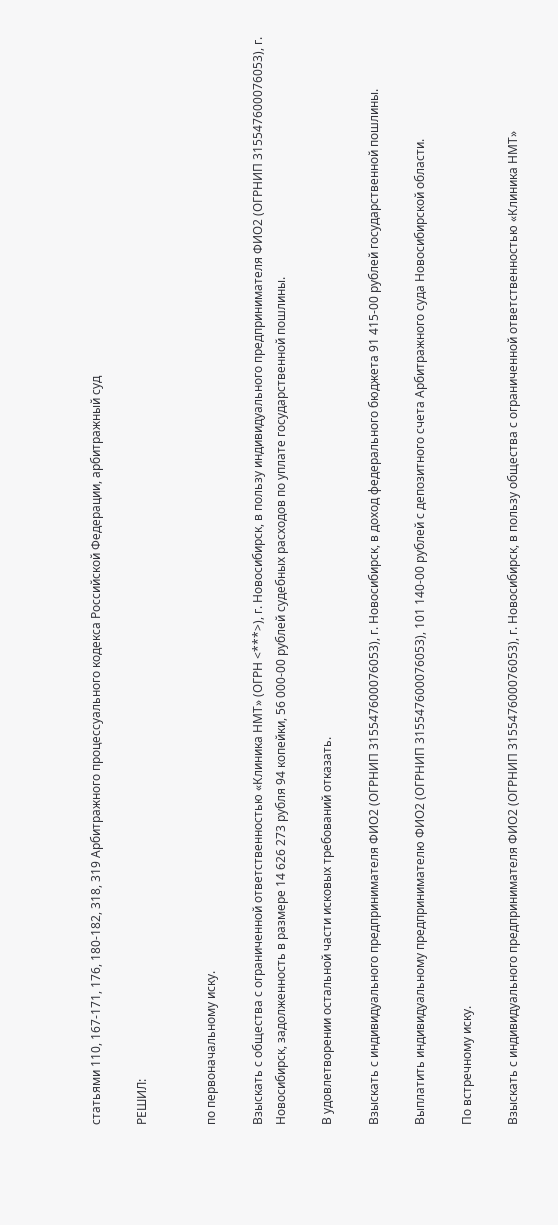статьями 110, 167-171, 176, 180-182, 318, 319 Арбитражного процессуального кодекса Российской Федерации, арбитражный суд

РЕШИЛ:


по первоначальному иску.

Взыскать с общества с ограниченной ответственностью «Клиника НМТ» (ОГРН <***>), г. Новосибирск, в пользу индивидуального предпринимателя ФИО2 (ОГРНИП 315547600076053), г. Новосибирск, задолженность в размере 14 626 273 рубля 94 копейки, 56 000-00 рублей судебных расходов по уплате государственной пошлины.

В удовлетворении остальной части исковых требований отказать.

Взыскать с индивидуального предпринимателя ФИО2 (ОГРНИП 315547600076053), г. Новосибирск, в доход федерального бюджета 91 415-00 рублей государственной пошлины.

Выплатить индивидуальному предпринимателю ФИО2 (ОГРНИП 315547600076053), 101 140-00 рублей с депозитного счета Арбитражного суда Новосибирской области.

По встречному иску.

Взыскать с индивидуального предпринимателя ФИО2 (ОГРНИП 315547600076053), г. Новосибирск, в пользу общества с ограниченной ответственностью «Клиника НМТ»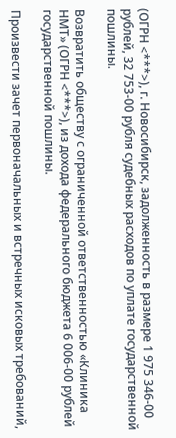(ОГРН <***>), г. Новосибирск, задолженность в размере 1 975 346-00 рублей, 32 753-00 рубля судебных расходов по уплате государственной пошлины.

Возвратить обществу с ограниченной ответственностью «Клиника НМТ» (ОГРН <***>), из дохода федерального бюджета 6 006-00 рублей государственной пошлины.

Произвести зачет первоначальных и встречных исковых требований,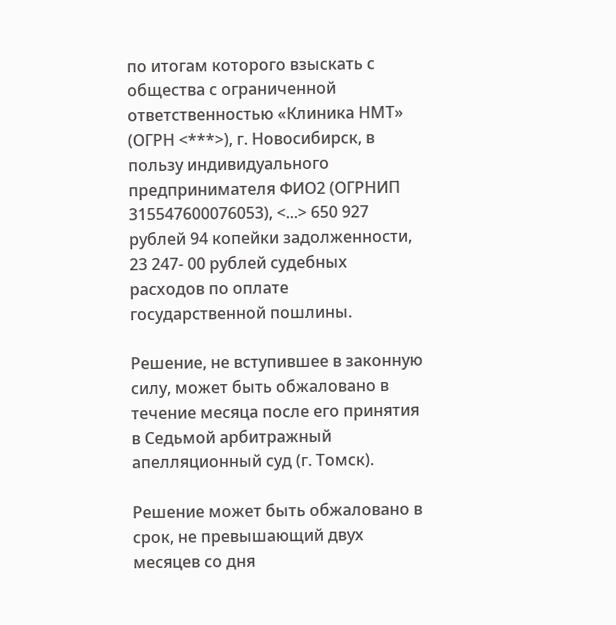по итогам которого взыскать с общества с ограниченной ответственностью «Клиника НМТ» (ОГРН <***>), г. Новосибирск, в пользу индивидуального предпринимателя ФИО2 (ОГРНИП 315547600076053), <...> 650 927 рублей 94 копейки задолженности, 23 247- 00 рублей судебных расходов по оплате государственной пошлины.

Решение, не вступившее в законную силу, может быть обжаловано в течение месяца после его принятия в Седьмой арбитражный апелляционный суд (г. Томск).

Решение может быть обжаловано в срок, не превышающий двух месяцев со дня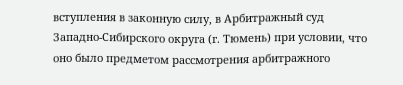вступления в законную силу, в Арбитражный суд Западно-Сибирского округа (г. Тюмень) при условии, что оно было предметом рассмотрения арбитражного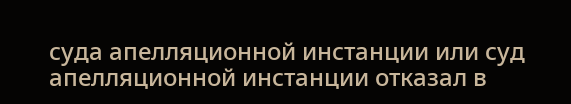суда апелляционной инстанции или суд апелляционной инстанции отказал в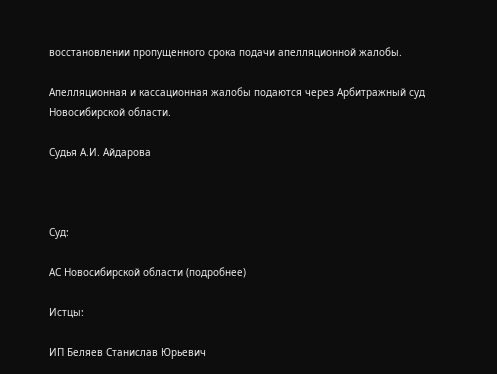восстановлении пропущенного срока подачи апелляционной жалобы.

Апелляционная и кассационная жалобы подаются через Арбитражный суд Новосибирской области.

Судья А.И. Айдарова



Суд:

АС Новосибирской области (подробнее)

Истцы:

ИП Беляев Станислав Юрьевич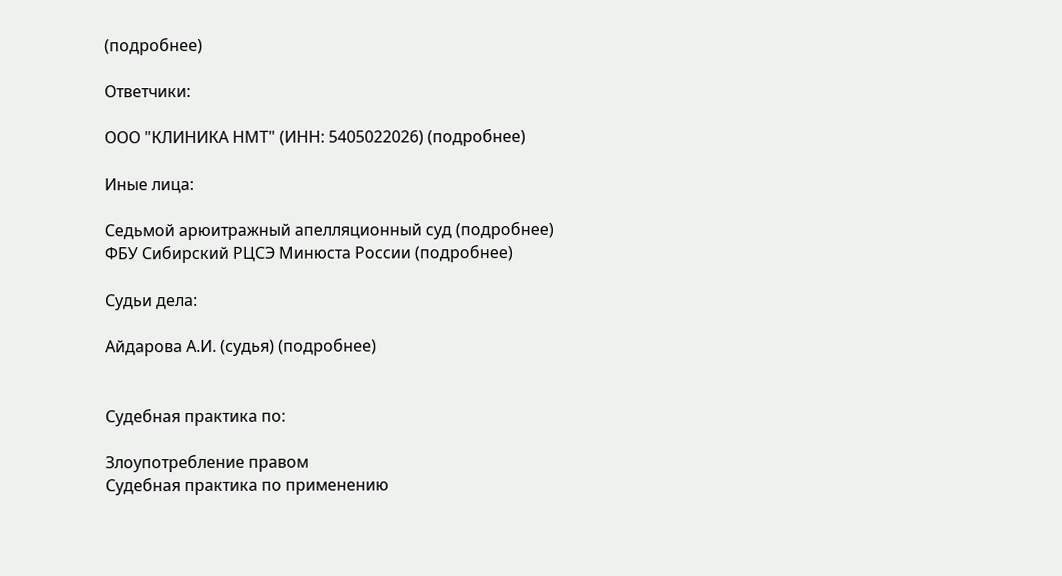(подробнее)

Ответчики:

ООО "КЛИНИКА НМТ" (ИНН: 5405022026) (подробнее)

Иные лица:

Седьмой арюитражный апелляционный суд (подробнее)
ФБУ Сибирский РЦСЭ Минюста России (подробнее)

Судьи дела:

Айдарова А.И. (судья) (подробнее)


Судебная практика по:

Злоупотребление правом
Судебная практика по применению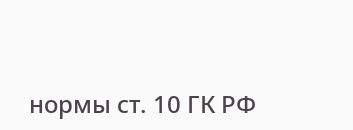нормы ст. 10 ГК РФ